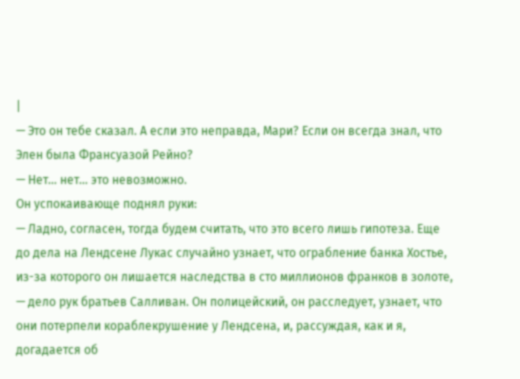|
— Это он тебе сказал. А если это неправда, Мари? Если он всегда знал, что Элен была Франсуазой Рейно?
— Нет… нет… это невозможно.
Он успокаивающе поднял руки:
— Ладно, согласен, тогда будем считать, что это всего лишь гипотеза. Еще до дела на Лендсене Лукас случайно узнает, что ограбление банка Хостье, из-за которого он лишается наследства в сто миллионов франков в золоте, — дело рук братьев Салливан. Он полицейский, он расследует, узнает, что они потерпели кораблекрушение у Лендсена, и, рассуждая, как и я, догадается об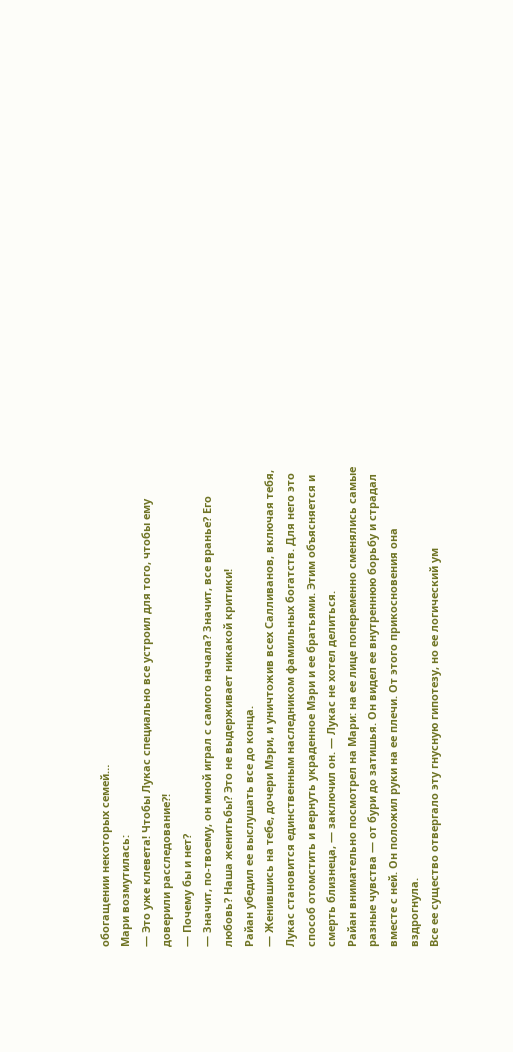обогащении некоторых семей…
Мари возмутилась:
— Это уже клевета! Чтобы Лукас специально все устроил для того, чтобы ему доверили расследование?!
— Почему бы и нет?
— Значит, по-твоему, он мной играл с самого начала? Значит, все вранье? Его любовь? Наша женитьбы? Это не выдерживает никакой критики!
Райан убедил ее выслушать все до конца.
— Женившись на тебе, дочери Мэри, и уничтожив всех Салливанов, включая тебя, Лукас становится единственным наследником фамильных богатств. Для него это способ отомстить и вернуть украденное Мэри и ее братьями. Этим объясняется и смерть близнеца, — заключил он. — Лукас не хотел делиться.
Райан внимательно посмотрел на Мари: на ее лице попеременно сменялись самые разные чувства — от бури до затишья. Он видел ее внутреннюю борьбу и страдал вместе с ней. Он положил руки на ее плечи. От этого прикосновения она вздрогнула.
Все ее существо отвергало эту гнусную гипотезу, но ее логический ум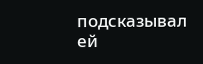подсказывал ей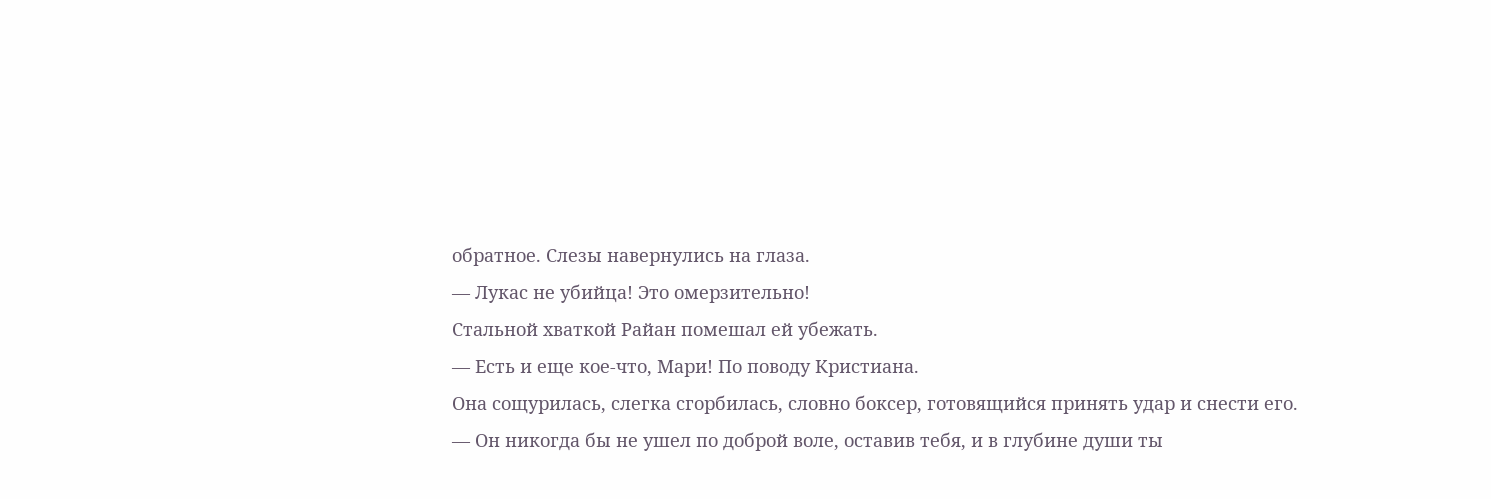обратное. Слезы навернулись на глаза.
— Лукас не убийца! Это омерзительно!
Стальной хваткой Райан помешал ей убежать.
— Есть и еще кое-что, Мари! По поводу Кристиана.
Она сощурилась, слегка сгорбилась, словно боксер, готовящийся принять удар и снести его.
— Он никогда бы не ушел по доброй воле, оставив тебя, и в глубине души ты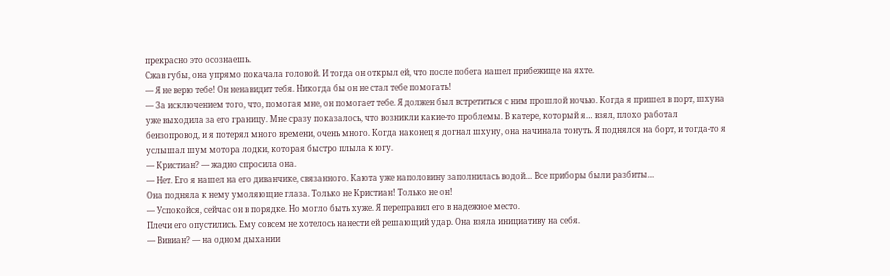прекрасно это осознаешь.
Сжав губы, она упрямо покачала головой. И тогда он открыл ей, что после побега нашел прибежище на яхте.
— Я не верю тебе! Он ненавидит тебя. Никогда бы он не стал тебе помогать!
— За исключением того, что, помогая мне, он помогает тебе. Я должен был встретиться с ним прошлой ночью. Когда я пришел в порт, шхуна уже выходила за его границу. Мне сразу показалось, что возникли какие-то проблемы. В катере, который я… взял, плохо работал бензопровод, и я потерял много времени, очень много. Когда наконец я догнал шхуну, она начинала тонуть. Я поднялся на борт, и тогда-то я услышал шум мотора лодки, которая быстро плыла к югу.
— Кристиан? — жадно спросила она.
— Нет. Его я нашел на его диванчике, связанного. Каюта уже наполовину заполнилась водой… Все приборы были разбиты…
Она подняла к нему умоляющие глаза. Только не Кристиан! Только не он!
— Успокойся, сейчас он в порядке. Но могло быть хуже. Я переправил его в надежное место.
Плечи его опустились. Ему совсем не хотелось нанести ей решающий удар. Она взяла инициативу на себя.
— Вивиан? — на одном дыхании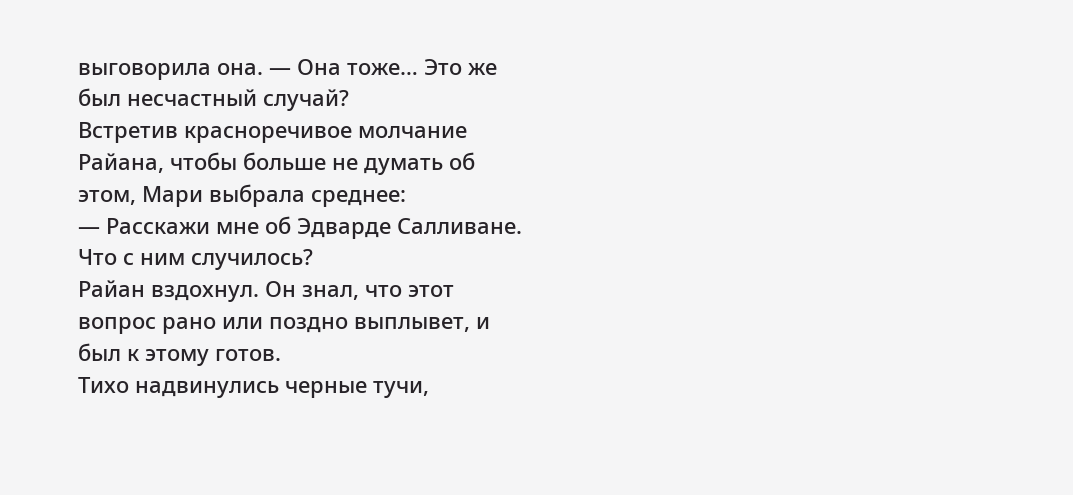выговорила она. — Она тоже… Это же был несчастный случай?
Встретив красноречивое молчание Райана, чтобы больше не думать об этом, Мари выбрала среднее:
— Расскажи мне об Эдварде Салливане. Что с ним случилось?
Райан вздохнул. Он знал, что этот вопрос рано или поздно выплывет, и был к этому готов.
Тихо надвинулись черные тучи,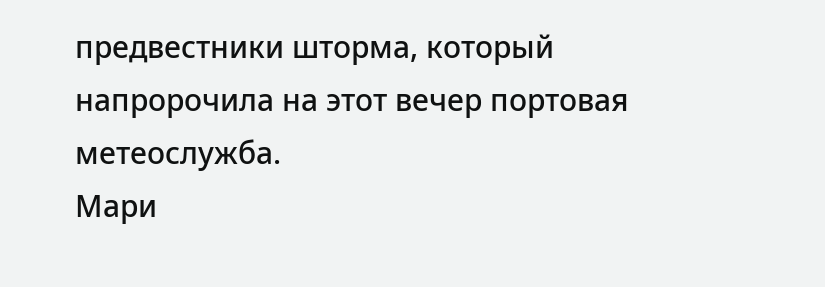предвестники шторма, который напророчила на этот вечер портовая метеослужба.
Мари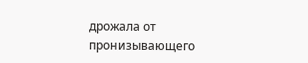дрожала от пронизывающего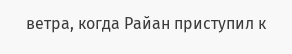ветра, когда Райан приступил к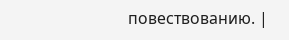повествованию. |